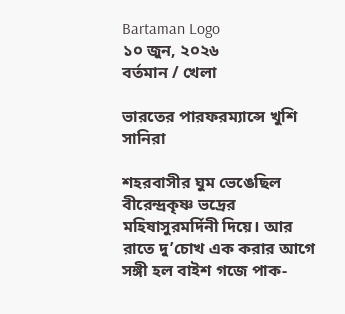Bartaman Logo
১০ জুন, ২০২৬
বর্তমান / খেলা

ভারতের পারফরম্যান্সে খুশি সানিরা

শহরবাসীর ঘুম ভেঙেছিল বীরেন্দ্রকৃষ্ণ ভদ্রের মহিষাসুরমর্দিনী দিয়ে। আর রাতে দু’চোখ এক করার আগে সঙ্গী হল বাইশ গজে পাক-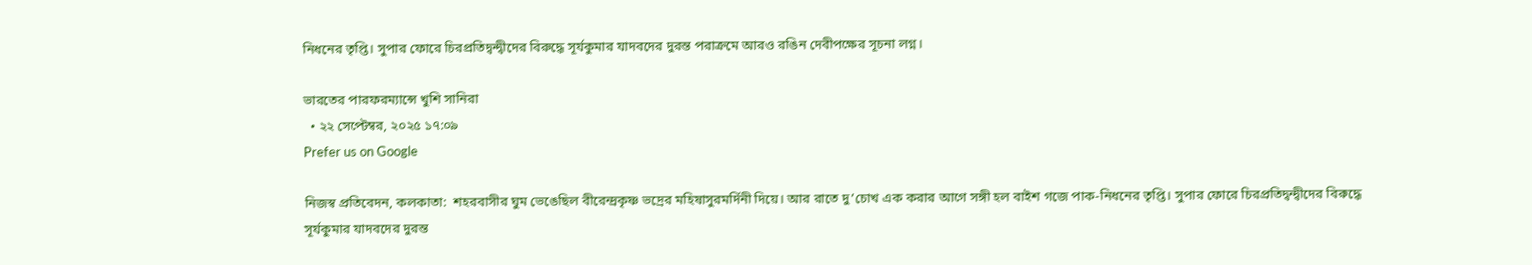নিধনের তৃপ্তি। সুপার ফোরে চিরপ্রতিদ্বন্দ্বীদের বিরুদ্ধে সূর্যকুমার যাদবদের দুরন্ত পরাক্রমে আরও রঙিন দেবীপক্ষের সূচনা লগ্ন।

ভারতের পারফরম্যান্সে খুশি সানিরা
  • ২২ সেপ্টেম্বর, ২০২৫ ১৭:০৯
Prefer us on Google

নিজস্ব প্রতিবেদন, কলকাতা:  শহরবাসীর ঘুম ভেঙেছিল বীরেন্দ্রকৃষ্ণ ভদ্রের মহিষাসুরমর্দিনী দিয়ে। আর রাতে দু’চোখ এক করার আগে সঙ্গী হল বাইশ গজে পাক-নিধনের তৃপ্তি। সুপার ফোরে চিরপ্রতিদ্বন্দ্বীদের বিরুদ্ধে সূর্যকুমার যাদবদের দুরন্ত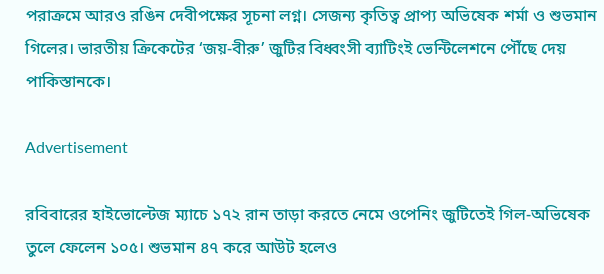পরাক্রমে আরও রঙিন দেবীপক্ষের সূচনা লগ্ন। সেজন্য কৃতিত্ব প্রাপ্য অভিষেক শর্মা ও শুভমান গিলের। ভারতীয় ক্রিকেটের ‘জয়-বীরু’ জুটির বিধ্বংসী ব্যাটিংই ভেন্টিলেশনে পৌঁছে দেয় পাকিস্তানকে।

Advertisement

রবিবারের হাইভোল্টেজ ম্যাচে ১৭২ রান তাড়া করতে নেমে ওপেনিং জুটিতেই গিল-অভিষেক তুলে ফেলেন ১০৫। শুভমান ৪৭ করে আউট হলেও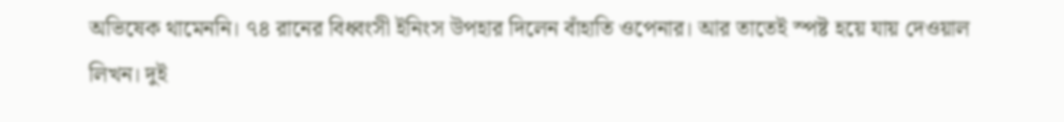অভিষেক থামেননি। ৭৪ রানের বিধ্বংসী ইনিংস উপহার দিলেন বাঁহাতি ওপেনার। আর তাতেই স্পষ্ট হয়ে যায় দেওয়াল লিখন। দুই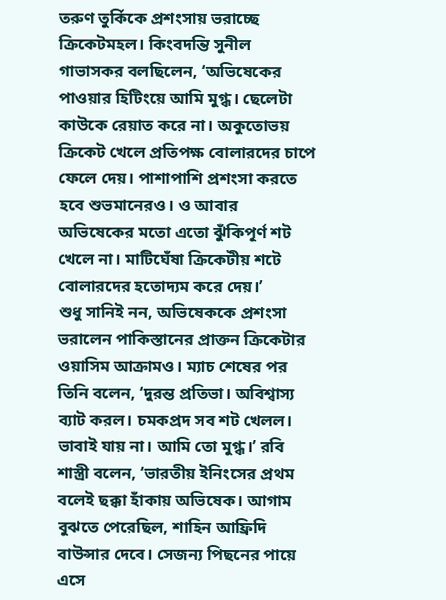তরুণ তুর্কিকে প্রশংসায় ভরাচ্ছে ক্রিকেটমহল। কিংবদন্তি সুনীল গাভাসকর বলছিলেন, ‘অভিষেকের পাওয়ার হিটিংয়ে আমি মুগ্ধ। ছেলেটা কাউকে রেয়াত করে না। অকুতোভয় ক্রিকেট খেলে প্রতিপক্ষ বোলারদের চাপে ফেলে দেয়। পাশাপাশি প্রশংসা করতে হবে শুভমানেরও। ও আবার অভিষেকের মতো এতো ঝুঁকিপূর্ণ শট খেলে না। মাটিঘেঁষা ক্রিকেটীয় শটে বোলারদের হতোদ্যম করে দেয়।’
শুধু সানিই নন, অভিষেককে প্রশংসা ভরালেন পাকিস্তানের প্রাক্তন ক্রিকেটার ওয়াসিম আক্রামও। ম্যাচ শেষের পর তিনি বলেন, ‘দুরন্ত প্রতিভা। অবিশ্বাস্য ব্যাট করল। চমকপ্রদ সব শট খেলল। ভাবাই যায় না। আমি তো মুগ্ধ।’ রবি শাস্ত্রী বলেন, ‘ভারতীয় ইনিংসের প্রথম বলেই ছক্কা হাঁকায় অভিষেক। আগাম বুঝতে পেরেছিল, শাহিন আফ্রিদি বাউন্সার দেবে। সেজন্য পিছনের পায়ে এসে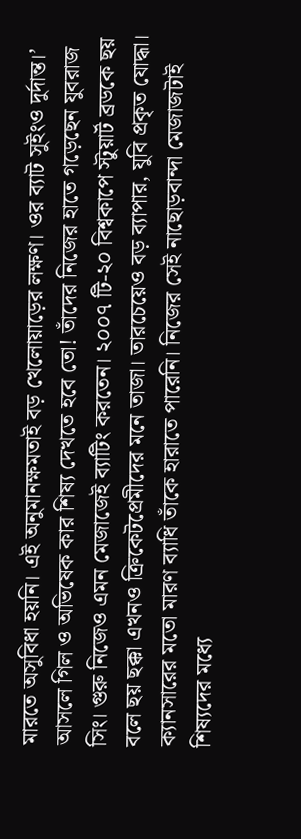মারতে অসুবিধা হয়নি। এই অনুমানক্ষমতাই বড় খেলোয়াড়ের লক্ষণ। ওর ব্যাট সুইংও দুর্দান্ত।’
আসলে গিল ও অভিষেক কার শিষ্য দেখতে হবে তো! তাঁদের নিজের হাতে গড়েছেন যুবরাজ সিং। গুরু নিজেও এমন মেজাজেই ব্যাটিং করতেন। ২০০৭ টি-২০ বিশ্বকাপে স্টুয়ার্ট ব্রডকে ছয় বলে ছয় ছক্কা এখনও ক্রিকেটপ্রেমীদের মনে তাজা। তারচেয়েও বড় ব্যাপার, যুবি প্রকৃত যোদ্ধা। ক্যানসারের মতো মারণ ব্যাধি তাঁকে হারাতে পারেনি। নিজের সেই নাছোড়বান্দা মেজাজটাই শিষ্যদের মধ্যে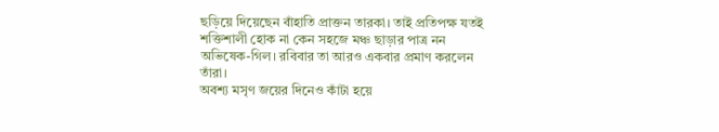ছড়িয়ে দিয়েছেন বাঁহাতি প্রাক্তন তারকা। তাই প্রতিপক্ষ যতই শক্তিশালী হোক না কেন সহজে মঞ্চ ছাড়ার পাত্র নন অভিষেক-গিল। রবিবার তা আরও একবার প্রমাণ করলেন তাঁরা।
অবশ্য মসৃণ জয়ের দিনেও কাঁটা হয়ে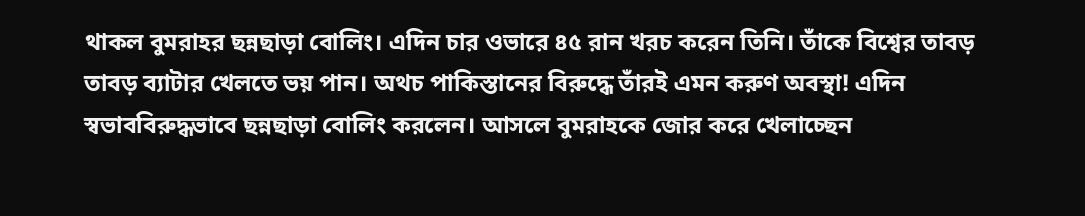থাকল বুমরাহর ছন্নছাড়া বোলিং। এদিন চার ওভারে ৪৫ রান খরচ করেন তিনি। তাঁকে বিশ্বের তাবড় তাবড় ব্যাটার খেলতে ভয় পান। অথচ পাকিস্তানের বিরুদ্ধে তাঁরই এমন করুণ অবস্থা! এদিন স্বভাববিরুদ্ধভাবে ছন্নছাড়া বোলিং করলেন। আসলে বুমরাহকে জোর করে খেলাচ্ছেন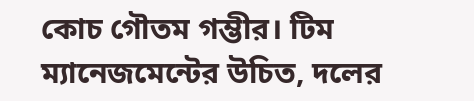কোচ গৌতম গম্ভীর। টিম ম্যানেজমেন্টের উচিত, দলের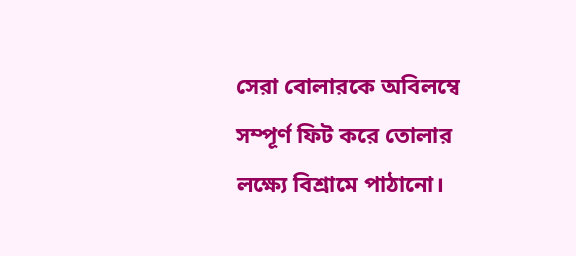সেরা বোলারকে অবিলম্বে সম্পূর্ণ ফিট করে তোলার লক্ষ্যে বিশ্রামে পাঠানো।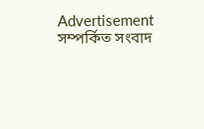Advertisement
সম্পর্কিত সংবাদ